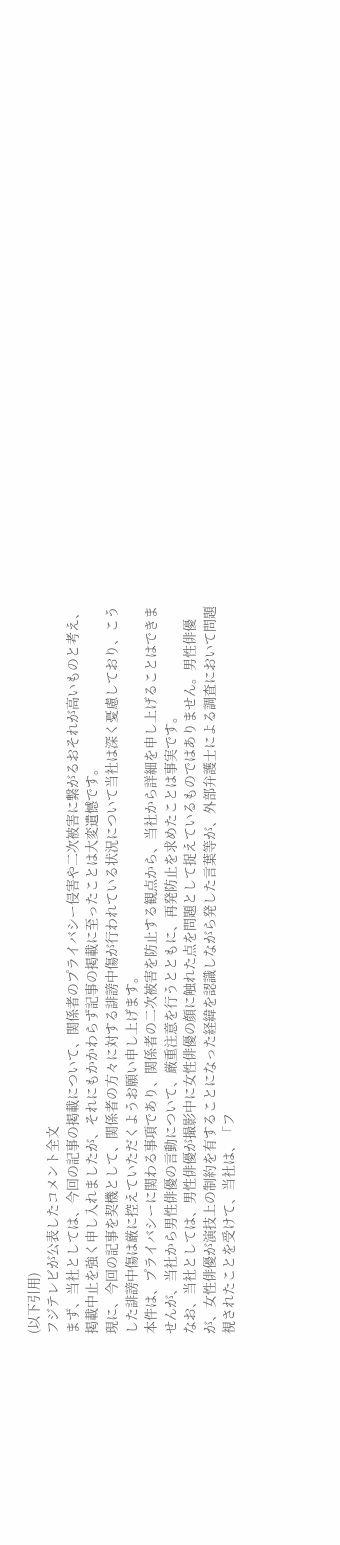(以下引用)
フジテレビが公表したコメント全文
まず、当社としては、今回の記事の掲載について、関係者のプライバシー侵害や二次被害に繋がるおそれが高いものと考え、掲載中止を強く申し入れましたが、それにもかかわらず記事の掲載に至ったことは大変遺憾です。
現に、今回の記事を契機として、関係者の方々に対する誹謗中傷が行われている状況について当社は深く憂慮しており、こうした誹謗中傷は厳に控えていただくようお願い申し上げます。
本件は、プライバシーに関わる事項であり、関係者の二次被害を防止する観点から、当社から詳細を申し上げることはできませんが、当社から男性俳優の言動について、厳重注意を行うとともに、再発防止を求めたことは事実です。
なお、当社としては、男性俳優が撮影中に女性俳優の顔に触れた点を問題として捉えているものではありません。男性俳優が、女性俳優が演技上の制約を有することになった経緯を認識しながら発した言葉等が、外部弁護士による調査において問題視されたことを受けて、当社は、「フ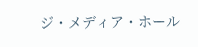ジ・メディア・ホール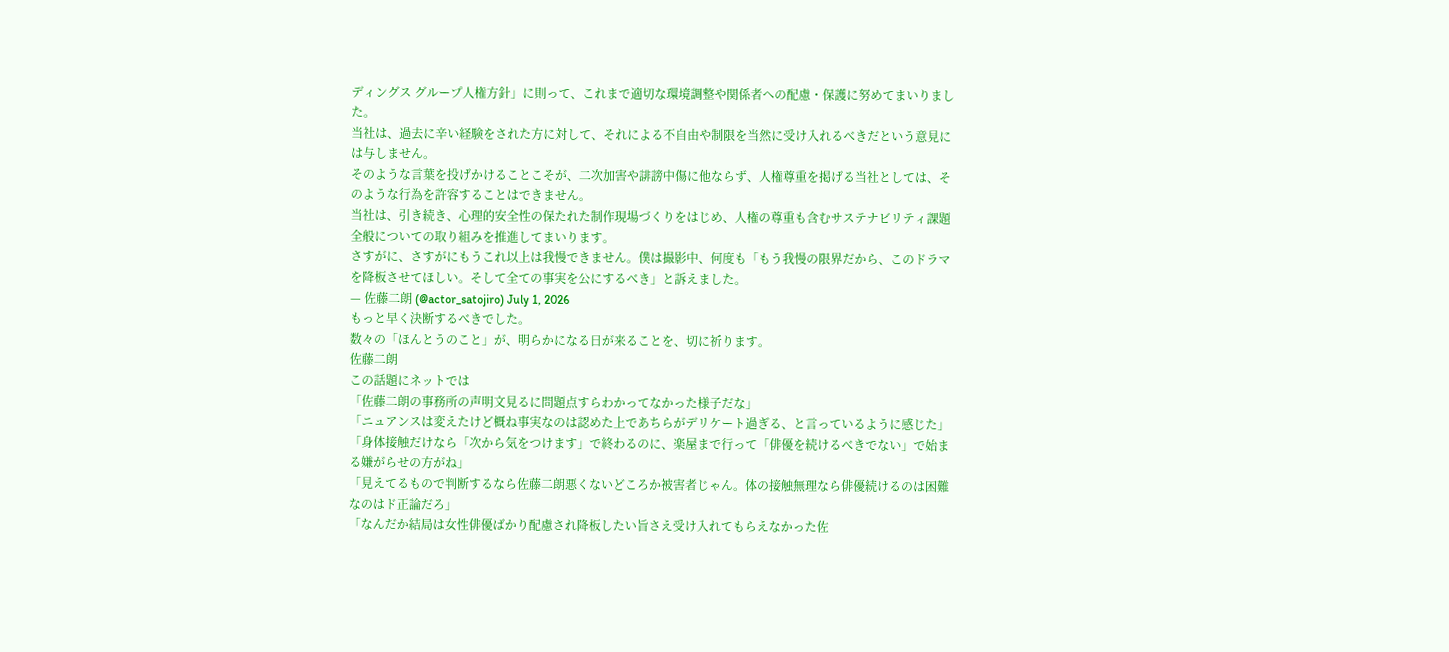ディングス グループ人権方針」に則って、これまで適切な環境調整や関係者への配慮・保護に努めてまいりました。
当社は、過去に辛い経験をされた方に対して、それによる不自由や制限を当然に受け入れるべきだという意見には与しません。
そのような言葉を投げかけることこそが、二次加害や誹謗中傷に他ならず、人権尊重を掲げる当社としては、そのような行為を許容することはできません。
当社は、引き続き、心理的安全性の保たれた制作現場づくりをはじめ、人権の尊重も含むサステナビリティ課題全般についての取り組みを推進してまいります。
さすがに、さすがにもうこれ以上は我慢できません。僕は撮影中、何度も「もう我慢の限界だから、このドラマを降板させてほしい。そして全ての事実を公にするべき」と訴えました。
— 佐藤二朗 (@actor_satojiro) July 1, 2026
もっと早く決断するべきでした。
数々の「ほんとうのこと」が、明らかになる日が来ることを、切に祈ります。
佐藤二朗
この話題にネットでは
「佐藤二朗の事務所の声明文見るに問題点すらわかってなかった様子だな」
「ニュアンスは変えたけど概ね事実なのは認めた上であちらがデリケート過ぎる、と言っているように感じた」
「身体接触だけなら「次から気をつけます」で終わるのに、楽屋まで行って「俳優を続けるべきでない」で始まる嫌がらせの方がね」
「見えてるもので判断するなら佐藤二朗悪くないどころか被害者じゃん。体の接触無理なら俳優続けるのは困難なのはド正論だろ」
「なんだか結局は女性俳優ばかり配慮され降板したい旨さえ受け入れてもらえなかった佐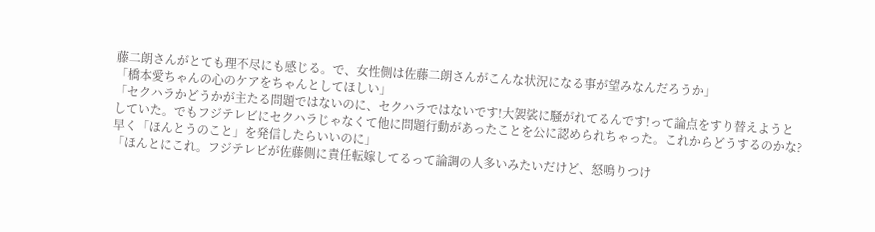藤二朗さんがとても理不尽にも感じる。で、女性側は佐藤二朗さんがこんな状況になる事が望みなんだろうか」
「橋本愛ちゃんの心のケアをちゃんとしてほしい」
「セクハラかどうかが主たる問題ではないのに、セクハラではないです!大袈裟に騒がれてるんです!って論点をすり替えようとしていた。でもフジテレビにセクハラじゃなくて他に問題行動があったことを公に認められちゃった。これからどうするのかな?早く「ほんとうのこと」を発信したらいいのに」
「ほんとにこれ。フジテレビが佐藤側に責任転嫁してるって論調の人多いみたいだけど、怒鳴りつけ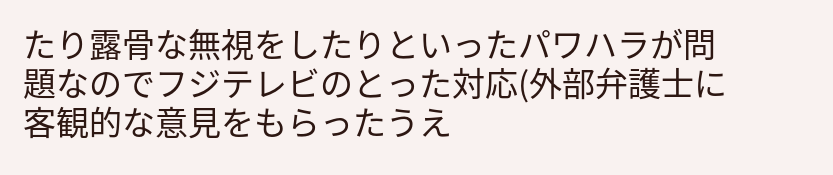たり露骨な無視をしたりといったパワハラが問題なのでフジテレビのとった対応(外部弁護士に客観的な意見をもらったうえ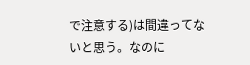で注意する)は間違ってないと思う。なのに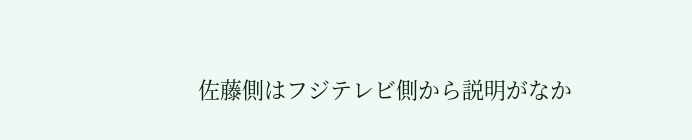佐藤側はフジテレビ側から説明がなか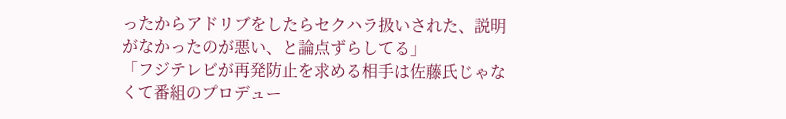ったからアドリブをしたらセクハラ扱いされた、説明がなかったのが悪い、と論点ずらしてる」
「フジテレビが再発防止を求める相手は佐藤氏じゃなくて番組のプロデュー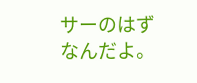サーのはずなんだよ。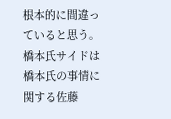根本的に間違っていると思う。橋本氏サイドは橋本氏の事情に関する佐藤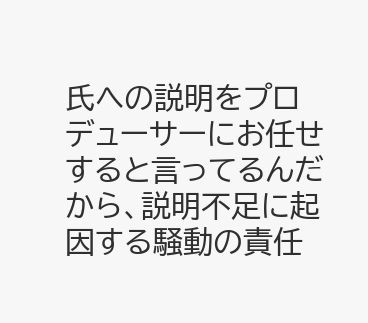氏への説明をプロデューサーにお任せすると言ってるんだから、説明不足に起因する騒動の責任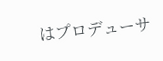はプロデューサ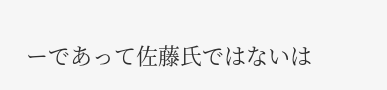ーであって佐藤氏ではないは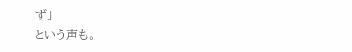ず」
という声も。